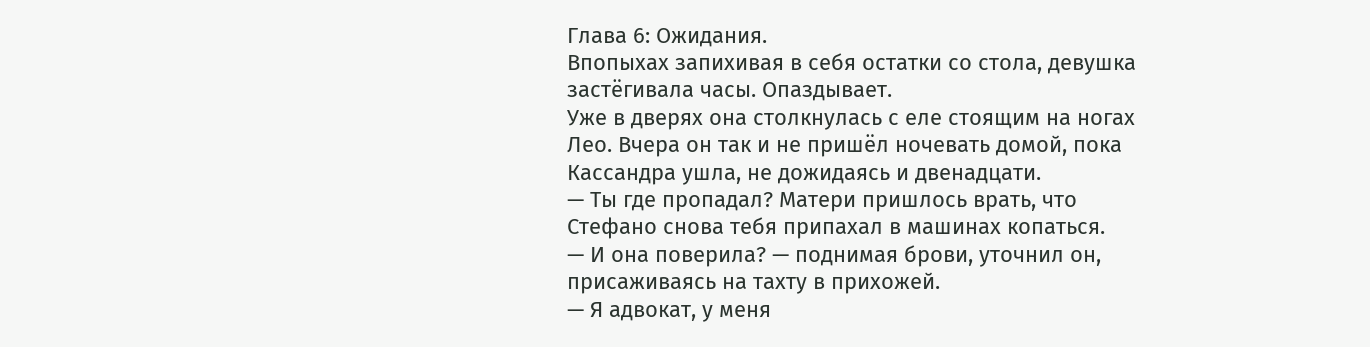Глава 6: Ожидания.
Впопыхах запихивая в себя остатки со стола, девушка застёгивала часы. Опаздывает.
Уже в дверях она столкнулась с еле стоящим на ногах Лео. Вчера он так и не пришёл ночевать домой, пока Кассандра ушла, не дожидаясь и двенадцати.
— Ты где пропадал? Матери пришлось врать, что Стефано снова тебя припахал в машинах копаться.
— И она поверила? — поднимая брови, уточнил он, присаживаясь на тахту в прихожей.
— Я адвокат, у меня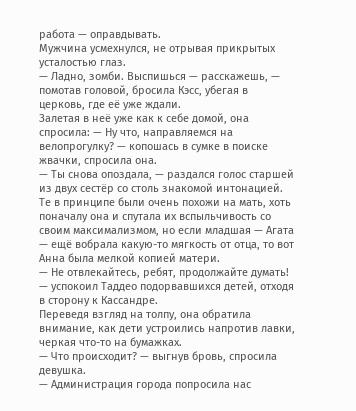работа — оправдывать.
Мужчина усмехнулся, не отрывая прикрытых усталостью глаз.
— Ладно, зомби. Выспишься — расскажешь, — помотав головой, бросила Кэсс, убегая в церковь, где её уже ждали.
Залетая в неё уже как к себе домой, она спросила: — Ну что, направляемся на велопрогулку? — копошась в сумке в поиске жвачки, спросила она.
— Ты снова опоздала, — раздался голос старшей из двух сестёр со столь знакомой интонацией.
Те в принципе были очень похожи на мать, хоть поначалу она и спутала их вспыльчивость со своим максимализмом, но если младшая — Агата — ещё вобрала какую-то мягкость от отца, то вот Анна была мелкой копией матери.
— Не отвлекайтесь, ребят, продолжайте думать! — успокоил Таддео подорвавшихся детей, отходя в сторону к Кассандре.
Переведя взгляд на толпу, она обратила внимание, как дети устроились напротив лавки, черкая что-то на бумажках.
— Что происходит? — выгнув бровь, спросила девушка.
— Администрация города попросила нас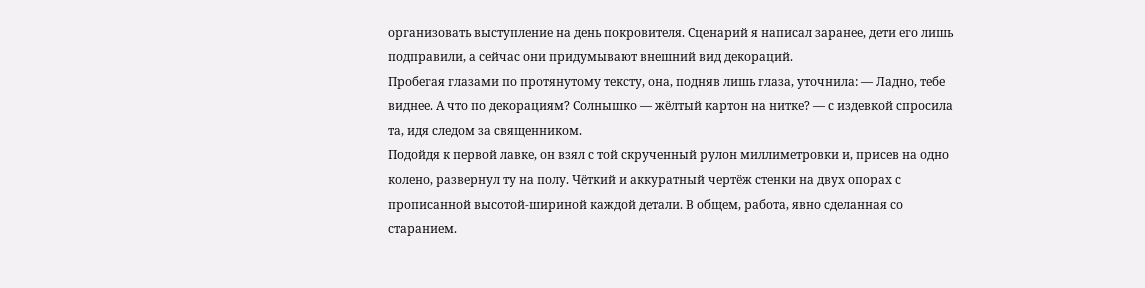организовать выступление на день покровителя. Сценарий я написал заранее, дети его лишь подправили, а сейчас они придумывают внешний вид декораций.
Пробегая глазами по протянутому тексту, она, подняв лишь глаза, уточнила: — Ладно, тебе виднее. А что по декорациям? Солнышко — жёлтый картон на нитке? — с издевкой спросила та, идя следом за священником.
Подойдя к первой лавке, он взял с той скрученный рулон миллиметровки и, присев на одно колено, развернул ту на полу. Чёткий и аккуратный чертёж стенки на двух опорах с прописанной высотой-шириной каждой детали. В общем, работа, явно сделанная со старанием.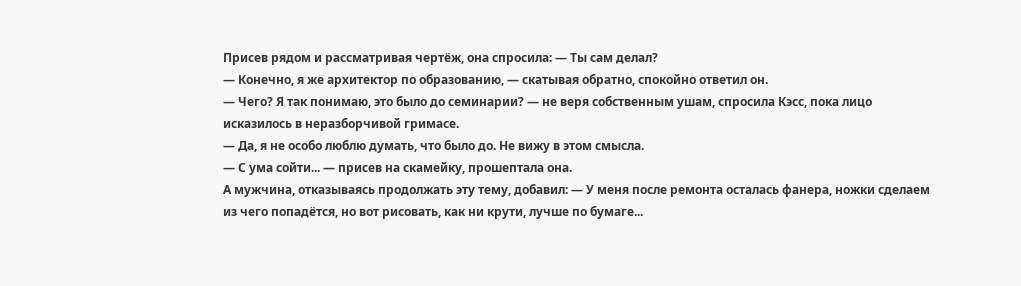Присев рядом и рассматривая чертёж, она спросила: — Ты сам делал?
— Конечно, я же архитектор по образованию, — скатывая обратно, спокойно ответил он.
— Чего? Я так понимаю, это было до семинарии? — не веря собственным ушам, спросила Кэсс, пока лицо исказилось в неразборчивой гримасе.
— Да, я не особо люблю думать, что было до. Не вижу в этом смысла.
— С ума сойти... — присев на скамейку, прошептала она.
А мужчина, отказываясь продолжать эту тему, добавил: — У меня после ремонта осталась фанера, ножки сделаем из чего попадётся, но вот рисовать, как ни крути, лучше по бумаге...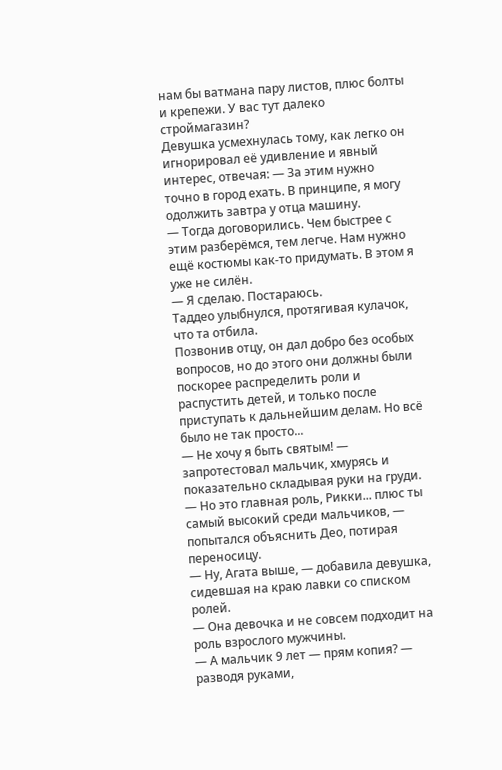нам бы ватмана пару листов, плюс болты и крепежи. У вас тут далеко строймагазин?
Девушка усмехнулась тому, как легко он игнорировал её удивление и явный интерес, отвечая: — За этим нужно точно в город ехать. В принципе, я могу одолжить завтра у отца машину.
— Тогда договорились. Чем быстрее с этим разберёмся, тем легче. Нам нужно ещё костюмы как-то придумать. В этом я уже не силён.
— Я сделаю. Постараюсь.
Таддео улыбнулся, протягивая кулачок, что та отбила.
Позвонив отцу, он дал добро без особых вопросов, но до этого они должны были поскорее распределить роли и распустить детей, и только после приступать к дальнейшим делам. Но всё было не так просто...
— Не хочу я быть святым! — запротестовал мальчик, хмурясь и показательно складывая руки на груди.
— Но это главная роль, Рикки... плюс ты самый высокий среди мальчиков, — попытался объяснить Део, потирая переносицу.
— Ну, Агата выше, — добавила девушка, сидевшая на краю лавки со списком ролей.
— Она девочка и не совсем подходит на роль взрослого мужчины.
— А мальчик 9 лет — прям копия? — разводя руками,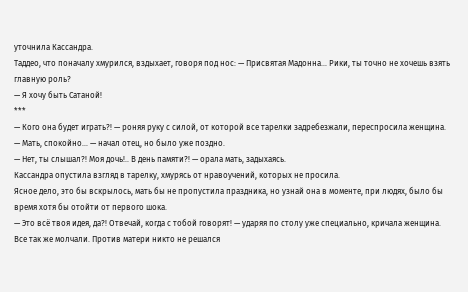уточнила Кассандра.
Таддео, что поначалу хмурился, вздыхает, говоря под нос: — Присвятая Мадонна... Рики, ты точно не хочешь взять главную роль?
— Я хочу быть Сатаной!
***
— Кого она будет играть?! — роняя руку с силой, от которой все тарелки задребезжали, переспросила женщина.
— Мать, спокойно... — начал отец, но было уже поздно.
— Нет, ты слышал?! Моя дочь!.. В день памяти?! — орала мать, задыхаясь.
Кассандра опустила взгляд в тарелку, хмурясь от нравоучений, которых не просила.
Ясное дело, это бы вскрылось, мать бы не пропустила праздника, но узнай она в моменте, при людях, было бы время хотя бы отойти от первого шока.
— Это всё твоя идея, да?! Отвечай, когда с тобой говорят! — ударяя по столу уже специально, кричала женщина.
Все так же молчали. Против матери никто не решался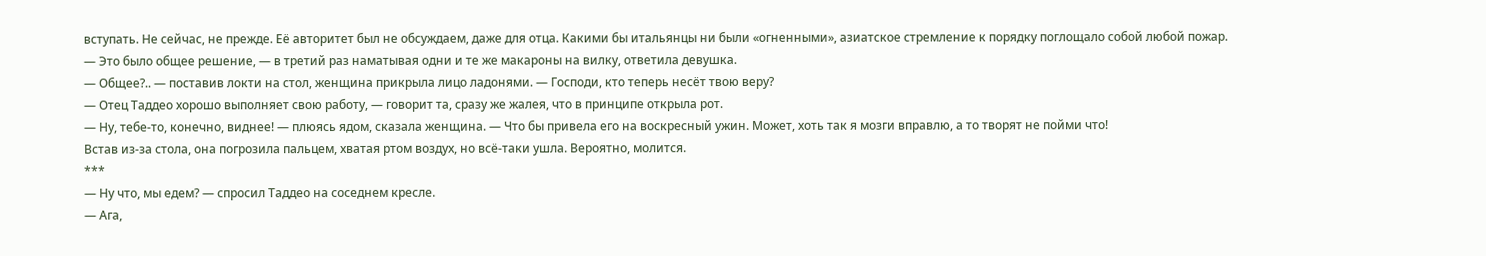вступать. Не сейчас, не прежде. Её авторитет был не обсуждаем, даже для отца. Какими бы итальянцы ни были «огненными», азиатское стремление к порядку поглощало собой любой пожар.
— Это было общее решение, — в третий раз наматывая одни и те же макароны на вилку, ответила девушка.
— Общее?.. — поставив локти на стол, женщина прикрыла лицо ладонями. — Господи, кто теперь несёт твою веру?
— Отец Таддео хорошо выполняет свою работу, — говорит та, сразу же жалея, что в принципе открыла рот.
— Ну, тебе-то, конечно, виднее! — плюясь ядом, сказала женщина. — Что бы привела его на воскресный ужин. Может, хоть так я мозги вправлю, а то творят не пойми что!
Встав из-за стола, она погрозила пальцем, хватая ртом воздух, но всё-таки ушла. Вероятно, молится.
***
— Ну что, мы едем? — спросил Таддео на соседнем кресле.
— Ага,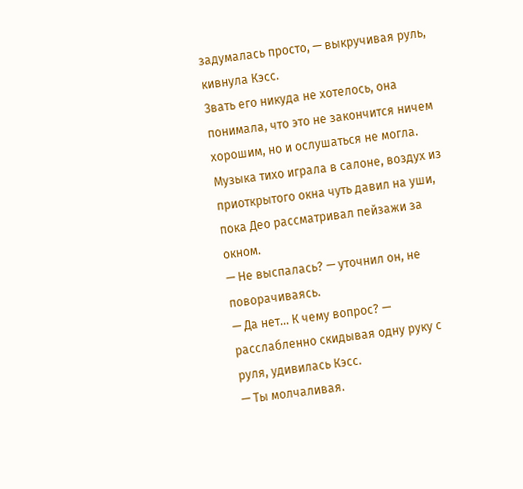задумалась просто, — выкручивая руль, кивнула Кэсс.
Звать его никуда не хотелось, она понимала, что это не закончится ничем хорошим, но и ослушаться не могла.
Музыка тихо играла в салоне, воздух из приоткрытого окна чуть давил на уши, пока Део рассматривал пейзажи за окном.
— Не выспалась? — уточнил он, не поворачиваясь.
— Да нет... К чему вопрос? — расслабленно скидывая одну руку с руля, удивилась Кэсс.
— Ты молчаливая.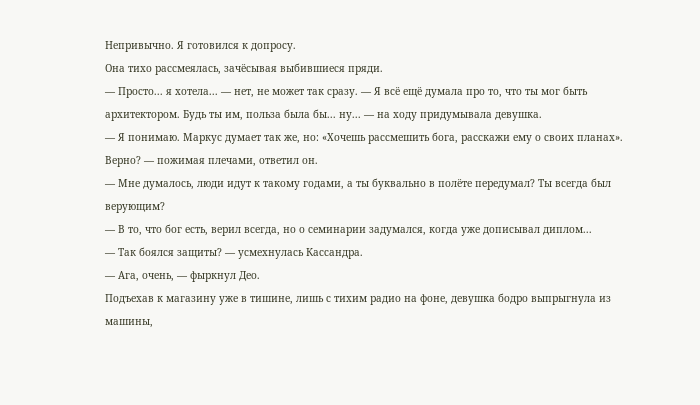Непривычно. Я готовился к допросу.
Она тихо рассмеялась, зачёсывая выбившиеся пряди.
— Просто... я хотела... — нет, не может так сразу. — Я всё ещё думала про то, что ты мог быть архитектором. Будь ты им, польза была бы... ну... — на ходу придумывала девушка.
— Я понимаю. Маркус думает так же, но: «Хочешь рассмешить бога, расскажи ему о своих планах». Верно? — пожимая плечами, ответил он.
— Мне думалось, люди идут к такому годами, а ты буквально в полёте передумал? Ты всегда был верующим?
— В то, что бог есть, верил всегда, но о семинарии задумался, когда уже дописывал диплом...
— Так боялся защиты? — усмехнулась Кассандра.
— Ага, очень, — фыркнул Део.
Подъехав к магазину уже в тишине, лишь с тихим радио на фоне, девушка бодро выпрыгнула из машины,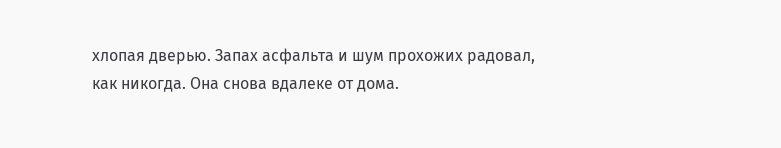хлопая дверью. Запах асфальта и шум прохожих радовал, как никогда. Она снова вдалеке от дома.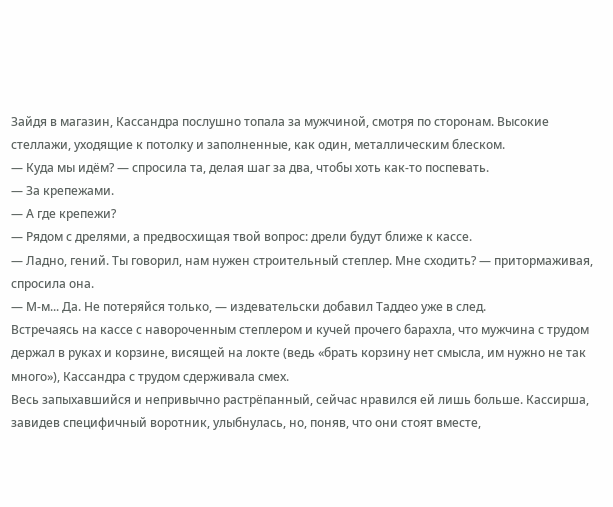Зайдя в магазин, Кассандра послушно топала за мужчиной, смотря по сторонам. Высокие стеллажи, уходящие к потолку и заполненные, как один, металлическим блеском.
— Куда мы идём? — спросила та, делая шаг за два, чтобы хоть как-то поспевать.
— За крепежами.
— А где крепежи?
— Рядом с дрелями, а предвосхищая твой вопрос: дрели будут ближе к кассе.
— Ладно, гений. Ты говорил, нам нужен строительный степлер. Мне сходить? — притормаживая, спросила она.
— М-м... Да. Не потеряйся только, — издевательски добавил Таддео уже в след.
Встречаясь на кассе с навороченным степлером и кучей прочего барахла, что мужчина с трудом держал в руках и корзине, висящей на локте (ведь «брать корзину нет смысла, им нужно не так много»), Кассандра с трудом сдерживала смех.
Весь запыхавшийся и непривычно растрёпанный, сейчас нравился ей лишь больше. Кассирша, завидев специфичный воротник, улыбнулась, но, поняв, что они стоят вместе,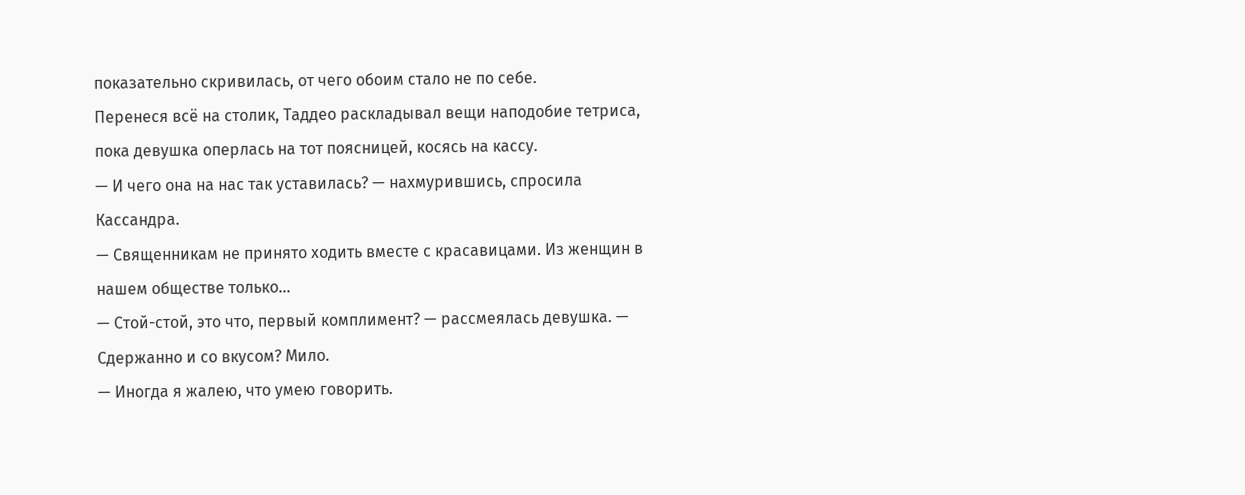показательно скривилась, от чего обоим стало не по себе.
Перенеся всё на столик, Таддео раскладывал вещи наподобие тетриса, пока девушка оперлась на тот поясницей, косясь на кассу.
— И чего она на нас так уставилась? — нахмурившись, спросила Кассандра.
— Священникам не принято ходить вместе с красавицами. Из женщин в нашем обществе только...
— Стой-стой, это что, первый комплимент? — рассмеялась девушка. — Сдержанно и со вкусом? Мило.
— Иногда я жалею, что умею говорить.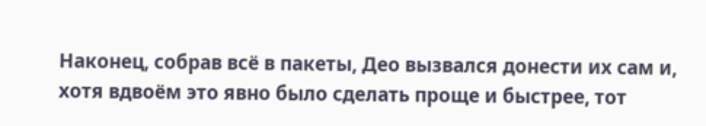Наконец, собрав всё в пакеты, Део вызвался донести их сам и, хотя вдвоём это явно было сделать проще и быстрее, тот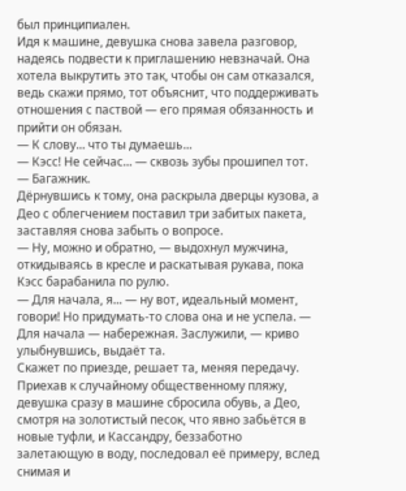был принципиален.
Идя к машине, девушка снова завела разговор, надеясь подвести к приглашению невзначай. Она хотела выкрутить это так, чтобы он сам отказался, ведь скажи прямо, тот объяснит, что поддерживать отношения с паствой — его прямая обязанность и прийти он обязан.
— К слову... что ты думаешь...
— Кэсс! Не сейчас... — сквозь зубы прошипел тот. — Багажник.
Дёрнувшись к тому, она раскрыла дверцы кузова, а Део с облегчением поставил три забитых пакета, заставляя снова забыть о вопросе.
— Ну, можно и обратно, — выдохнул мужчина, откидываясь в кресле и раскатывая рукава, пока Кэсс барабанила по рулю.
— Для начала, я... — ну вот, идеальный момент, говори! Но придумать-то слова она и не успела. — Для начала — набережная. Заслужили, — криво улыбнувшись, выдаёт та.
Скажет по приезде, решает та, меняя передачу.
Приехав к случайному общественному пляжу, девушка сразу в машине сбросила обувь, а Део, смотря на золотистый песок, что явно забьётся в новые туфли, и Кассандру, беззаботно залетающую в воду, последовал её примеру, вслед снимая и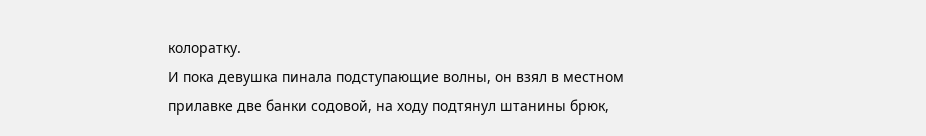колоратку.
И пока девушка пинала подступающие волны, он взял в местном прилавке две банки содовой, на ходу подтянул штанины брюк,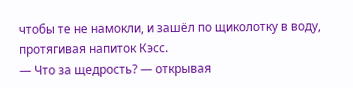чтобы те не намокли, и зашёл по щиколотку в воду, протягивая напиток Кэсс.
— Что за щедрость? — открывая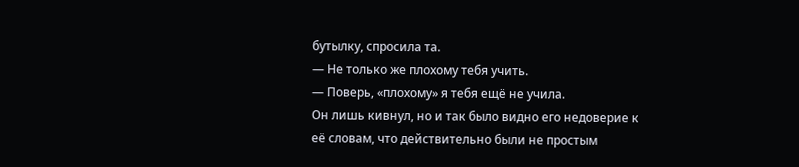бутылку, спросила та.
— Не только же плохому тебя учить.
— Поверь, «плохому» я тебя ещё не учила.
Он лишь кивнул, но и так было видно его недоверие к её словам, что действительно были не простым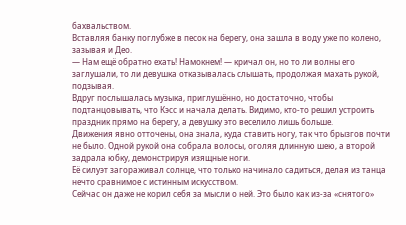бахвальством.
Вставляя банку поглубже в песок на берегу, она зашла в воду уже по колено, зазывая и Део.
— Нам ещё обратно ехать! Намокнем! — кричал он, но то ли волны его заглушали, то ли девушка отказывалась слышать, продолжая махать рукой, подзывая.
Вдруг послышалась музыка, приглушённо, но достаточно, чтобы подтанцовывать, что Кэсс и начала делать. Видимо, кто-то решил устроить праздник прямо на берегу, а девушку это веселило лишь больше.
Движения явно отточены, она знала, куда ставить ногу, так что брызгов почти не было. Одной рукой она собрала волосы, оголяя длинную шею, а второй задрала юбку, демонстрируя изящные ноги.
Её силуэт загораживал солнце, что только начинало садиться, делая из танца нечто сравнимое с истинным искусством.
Сейчас он даже не корил себя за мысли о ней. Это было как из-за «снятого»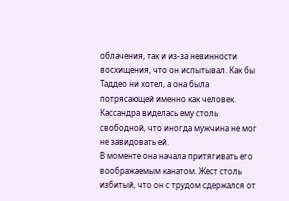облачения, так и из-за невинности восхищения, что он испытывал. Как бы Таддео ни хотел, а она была потрясающей именно как человек. Кассандра виделась ему столь свободной, что иногда мужчина не мог не завидовать ей.
В моменте она начала притягивать его воображаемым канатом. Жест столь избитый, что он с трудом сдержался от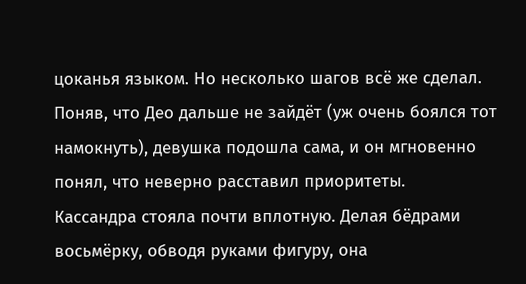цоканья языком. Но несколько шагов всё же сделал. Поняв, что Део дальше не зайдёт (уж очень боялся тот намокнуть), девушка подошла сама, и он мгновенно понял, что неверно расставил приоритеты.
Кассандра стояла почти вплотную. Делая бёдрами восьмёрку, обводя руками фигуру, она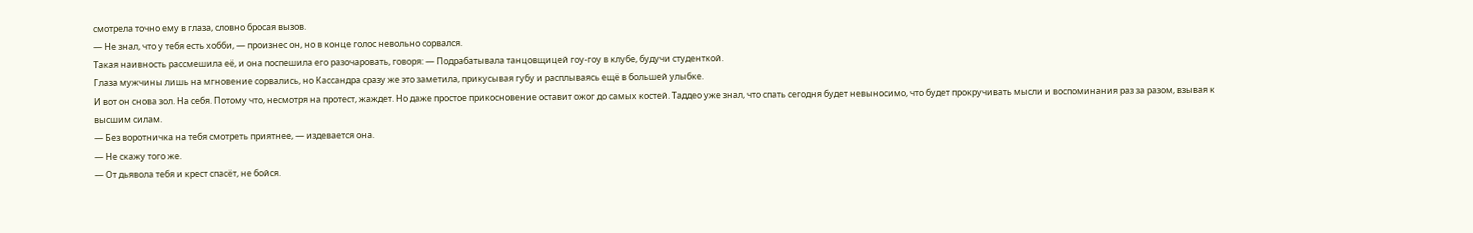смотрела точно ему в глаза, словно бросая вызов.
— Не знал, что у тебя есть хобби, — произнес он, но в конце голос невольно сорвался.
Такая наивность рассмешила её, и она поспешила его разочаровать, говоря: — Подрабатывала танцовщицей гоу-гоу в клубе, будучи студенткой.
Глаза мужчины лишь на мгновение сорвались, но Кассандра сразу же это заметила, прикусывая губу и расплываясь ещё в большей улыбке.
И вот он снова зол. На себя. Потому что, несмотря на протест, жаждет. Но даже простое прикосновение оставит ожог до самых костей. Таддео уже знал, что спать сегодня будет невыносимо, что будет прокручивать мысли и воспоминания раз за разом, взывая к высшим силам.
— Без воротничка на тебя смотреть приятнее, — издевается она.
— Не скажу того же.
— От дьявола тебя и крест спасёт, не бойся.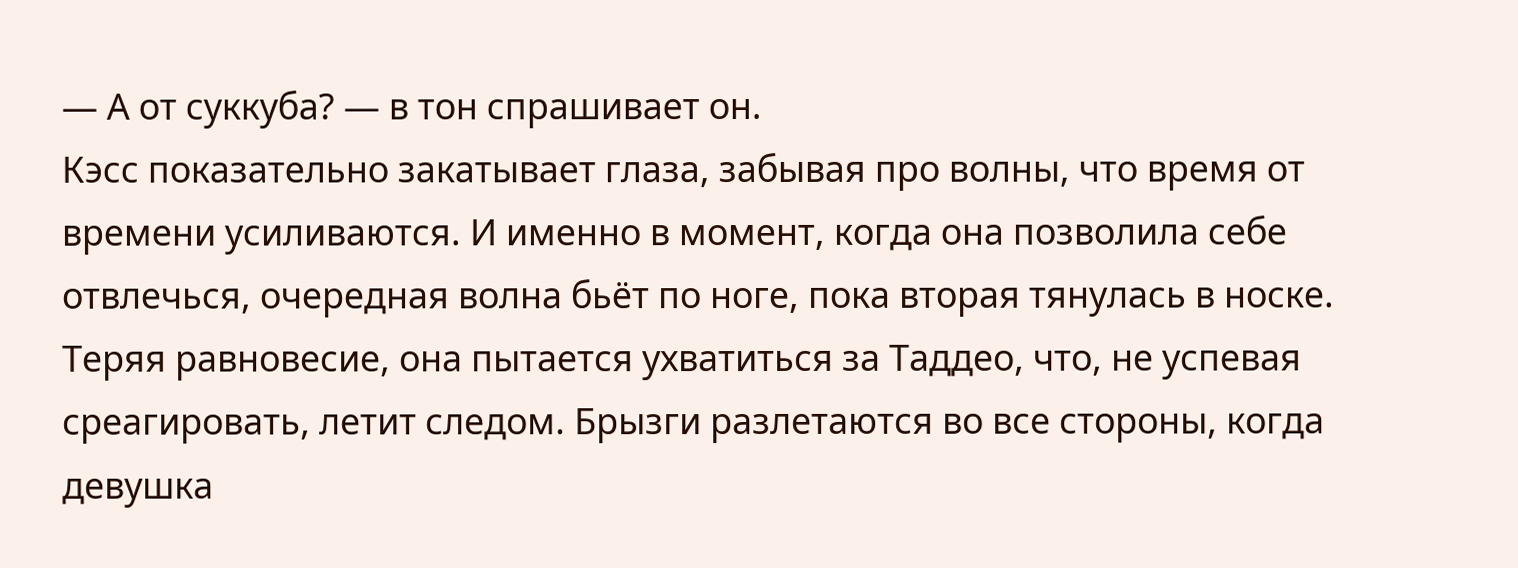— А от суккуба? — в тон спрашивает он.
Кэсс показательно закатывает глаза, забывая про волны, что время от времени усиливаются. И именно в момент, когда она позволила себе отвлечься, очередная волна бьёт по ноге, пока вторая тянулась в носке.
Теряя равновесие, она пытается ухватиться за Таддео, что, не успевая среагировать, летит следом. Брызги разлетаются во все стороны, когда девушка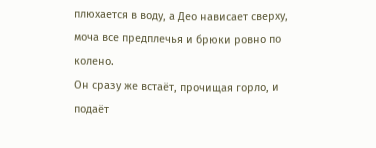плюхается в воду, а Део нависает сверху, моча все предплечья и брюки ровно по колено.
Он сразу же встаёт, прочищая горло, и подаёт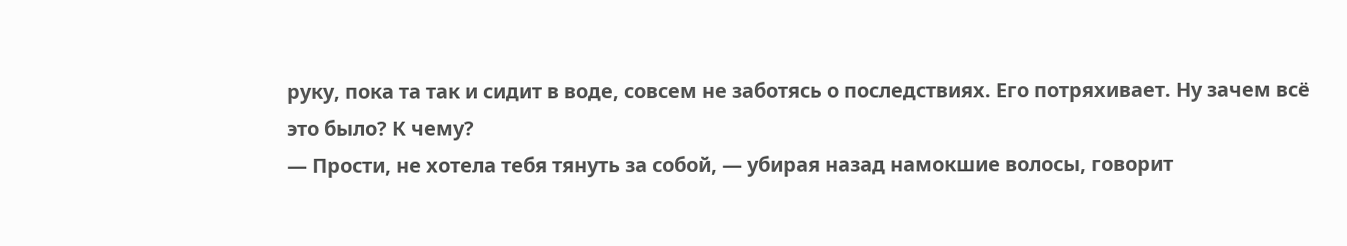руку, пока та так и сидит в воде, совсем не заботясь о последствиях. Его потряхивает. Ну зачем всё это было? К чему?
— Прости, не хотела тебя тянуть за собой, — убирая назад намокшие волосы, говорит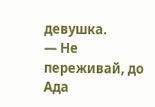девушка.
— Не переживай, до Ада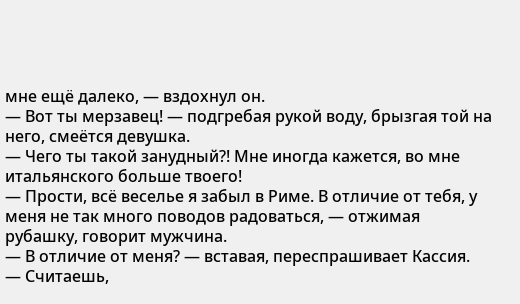мне ещё далеко, — вздохнул он.
— Вот ты мерзавец! — подгребая рукой воду, брызгая той на него, смеётся девушка.
— Чего ты такой занудный?! Мне иногда кажется, во мне итальянского больше твоего!
— Прости, всё веселье я забыл в Риме. В отличие от тебя, у меня не так много поводов радоваться, — отжимая рубашку, говорит мужчина.
— В отличие от меня? — вставая, переспрашивает Кассия.
— Считаешь,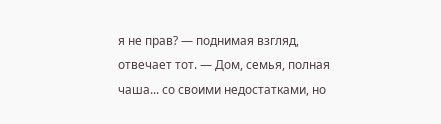я не прав? — поднимая взгляд, отвечает тот. — Дом, семья, полная чаша... со своими недостатками, но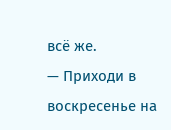всё же.
— Приходи в воскресенье на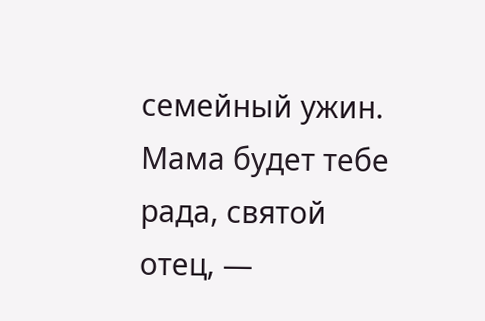семейный ужин. Мама будет тебе рада, святой отец, —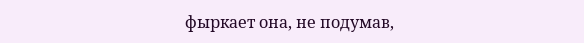фыркает она, не подумав,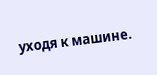уходя к машине.